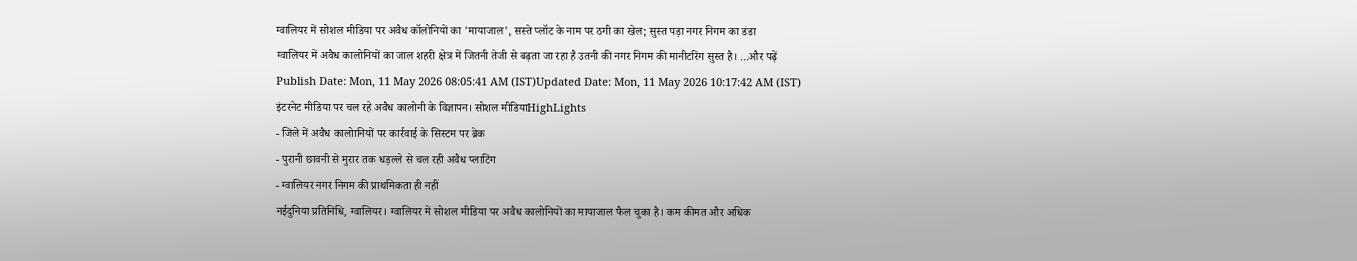ग्वालियर में सोशल मीडिया पर अवैध कॉलोनियों का 'मायाजाल', सस्ते प्लॉट के नाम पर ठगी का खेल; सुस्त पड़ा नगर निगम का डंडा
ग्वालियर में अवैध कालोनियों का जाल शहरी क्षेत्र में जितनी तेजी से बढ़ता जा रहा है उतनी की नगर निगम की मानीटरिंग सुस्त है। ...और पढ़ें
Publish Date: Mon, 11 May 2026 08:05:41 AM (IST)Updated Date: Mon, 11 May 2026 10:17:42 AM (IST)
इंटरनेट मीडिया पर चल रहे अवैध कालोनी के विज्ञापन। सोशल मीडियाHighLights
- जिले में अवैध कालोानियों पर कार्रवाई के सिस्टम पर ब्रेक
- पुरानी छावनी से मुरार तक धड़ल्ले से चल रही अवैध प्लाटिंग
- ग्वालियर नगर निगम की प्राथमिकता ही नहीं
नईदुनिया प्रतिनिधि, ग्वालियर। ग्वालियर में सोशल मीडिया पर अवैध कालोनियों का मायाजाल फैल चुका है। कम कीमत और अधिक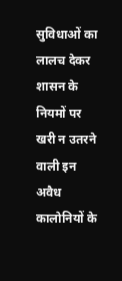सुविधाओं का लालच देकर शासन के नियमों पर खरी न उतरने वाली इन अवैध कालोनियों के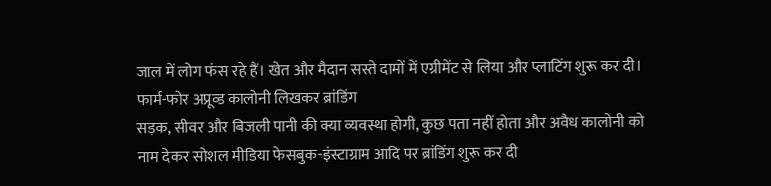जाल में लोग फंस रहे हैं। खेत और मैदान सस्ते दामों में एग्रीमेंट से लिया और प्लाटिंग शुरू कर दी।
फार्म-फोर अप्रूव्ड कालोनी लिखकर ब्रांडिंग
सड़क, सीवर और बिजली पानी की क्या व्यवस्था होगी, कुछ पता नहीं होता और अवैध कालोनी को नाम देकर सोशल मीडिया फेसबुक-इंस्टाग्राम आदि पर ब्रांडिंग शुरू कर दी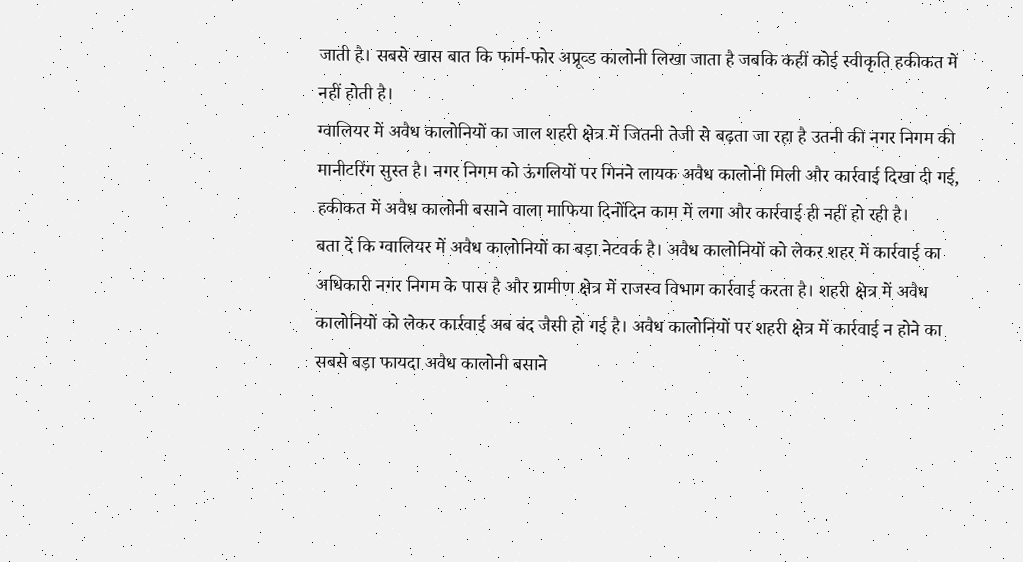जाती है। सबसे खास बात कि फार्म-फोर अप्रूव्ड कालोनी लिखा जाता है जबकि कहीं कोई स्वीकृति हकीकत में नहीं होती है।
ग्वालियर में अवैध कालोनियों का जाल शहरी क्षेत्र में जितनी तेजी से बढ़ता जा रहा है उतनी की नगर निगम की मानीटरिंग सुस्त है। नगर निगम को ऊंगलियों पर गिनने लायक अवैध कालोनी मिली और कार्रवाई दिखा दी गई, हकीकत में अवैध कालोनी बसाने वाला माफिया दिनोंदिन काम में लगा और कार्रवाई ही नहीं हो रही है।
बता दें कि ग्वालियर में अवैध कालोनियों का बड़ा नेटवर्क है। अवैध कालोनियों को लेकर शहर में कार्रवाई का अधिकारी नगर निगम के पास है और ग्रामीण क्षेत्र में राजस्व विभाग कार्रवाई करता है। शहरी क्षेत्र में अवैध कालोनियों को लेकर कार्रवाई अब बंद जैसी हो गई है। अवैध कालोनियों पर शहरी क्षेत्र में कार्रवाई न होने का सबसे बड़ा फायदा अवैध कालोनी बसाने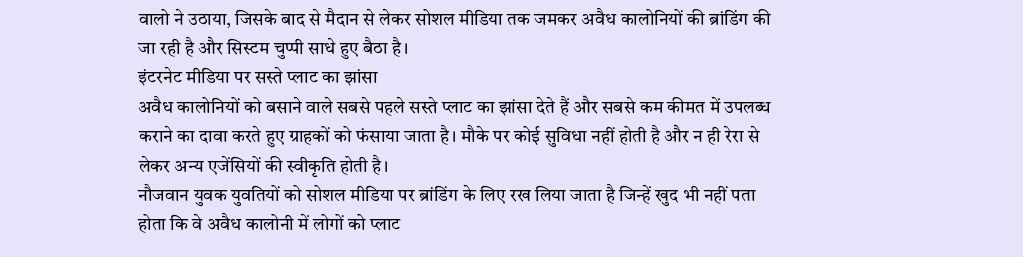वालो ने उठाया, जिसके बाद से मैदान से लेकर सोशल मीडिया तक जमकर अवैध कालोनियों की ब्रांडिंग की जा रही है और सिस्टम चुप्पी साधे हुए बैठा है।
इंटरनेट मीडिया पर सस्ते प्लाट का झांसा
अवैध कालोनियों को बसाने वाले सबसे पहले सस्ते प्लाट का झांसा देते हैं और सबसे कम कीमत में उपलब्ध कराने का दावा करते हुए ग्राहकों को फंसाया जाता है। मौके पर कोई सुविधा नहीं होती है और न ही रेरा से लेकर अन्य एजेंसियों की स्वीकृति होती है।
नौजवान युवक युवतियों को सोशल मीडिया पर ब्रांडिंग के लिए रख लिया जाता है जिन्हें खुद भी नहीं पता होता कि वे अवैध कालोनी में लोगों को प्लाट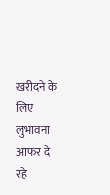खरीदने के लिए लुभावना आफर दे रहे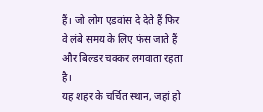हैं। जो लोग एडवांस दे देते हैं फिर वे लंबे समय के लिए फंस जाते हैं और बिल्डर चक्कर लगवाता रहता है।
यह शहर के चर्चित स्थान, जहां हो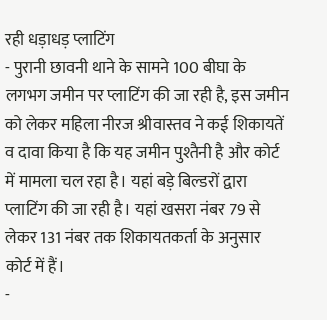रही धड़ाधड़ प्लाटिंग
- पुरानी छावनी थाने के सामने 100 बीघा के लगभग जमीन पर प्लाटिंग की जा रही है, इस जमीन को लेकर महिला नीरज श्रीवास्तव ने कई शिकायतें व दावा किया है कि यह जमीन पुश्तैनी है और कोर्ट में मामला चल रहा है। यहां बड़े बिल्डरों द्वारा प्लाटिंग की जा रही है। यहां खसरा नंबर 79 से लेकर 131 नंबर तक शिकायतकर्ता के अनुसार कोर्ट में हैं।
-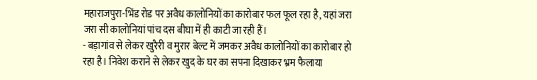महाराजपुरा-भिंड रोड पर अवैध कालोनियों का कारोबार फल फूल रहा है, यहां जरा जरा सी कालोनियां पांच दस बीघा में ही काटी जा रही हैं।
- बड़ागांव से लेकर खुरैरी व मुरार बेल्ट में जमकर अवैध कालोनियों का कारोबार हो रहा है। निवेश कराने से लेकर खुद के घर का सपना दिखाकर भ्रम फैलाया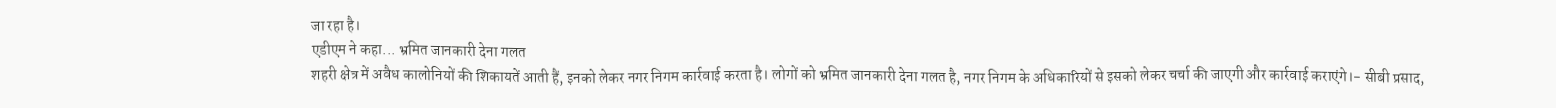जा रहा है।
एडीएम ने कहा... भ्रमित जानकारी देना गलत
शहरी क्षेत्र में अवैध कालोनियों की शिकायतें आती हैं, इनको लेकर नगर निगम कार्रवाई करता है। लोगों को भ्रमित जानकारी देना गलत है, नगर निगम के अधिकारियों से इसको लेकर चर्चा की जाएगी और कार्रवाई कराएंगे।- सीबी प्रसाद,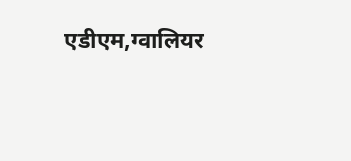एडीएम,ग्वालियर